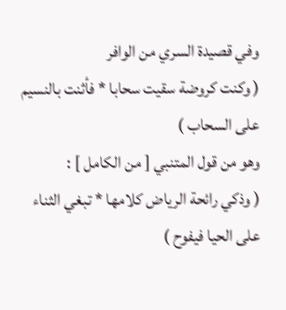وفي قصيدة السري من الوافر
( وكنت كروضة سقيت سحابا * فأثنت بالنسيم على السحاب )
وهو من قول المتنبي [ من الكامل ] :
( وذكي رائحة الرياض كلامها * تبغي الثناء على الحيا فيفوح )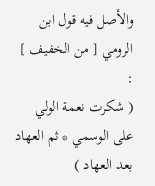والأصل فيه قول ابن الرومي [ من الخفيف ] :
( شكرت نعمة الولي على الوسمي * ثم العهاد بعد العهاد )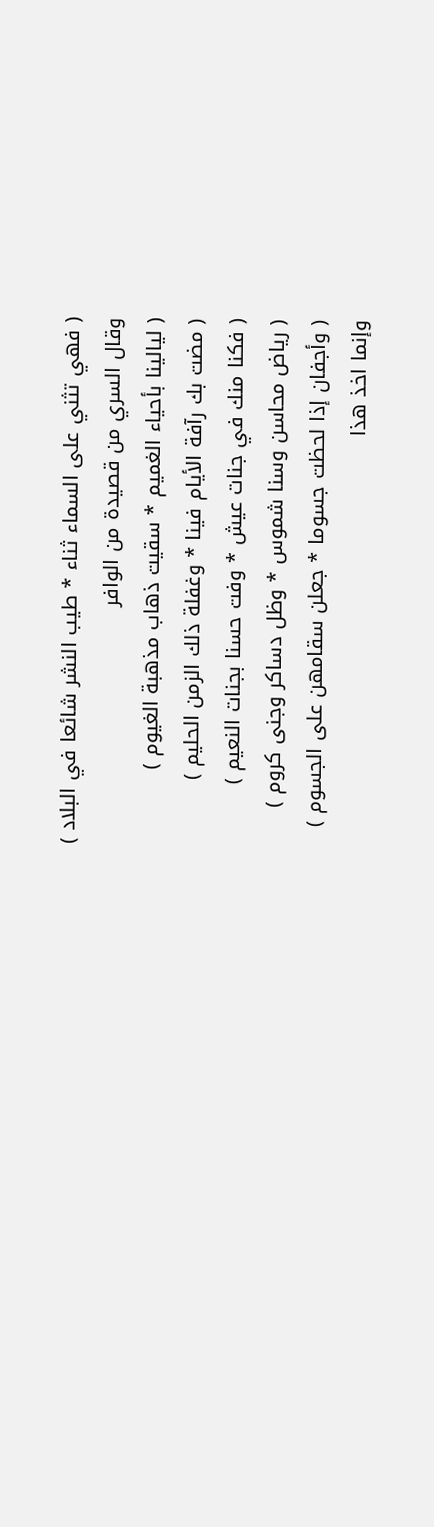( فهي تثني على السماء ثناء * طيب النشر شائعا في البلاد )
وقال السري من قصيدة من الوافر
( ليالينا بأحياء الغميم * سقيت ذهاب مذهبة الغيوم )
( مضت بك رآفة الأيام فينا * وغفلة ذلك الزمن الحليم )
( فكنا منك في جنات عيش * وفت حسنا بجنات النعيم )
( رياض محاسن وسنا شموس * وظل دساكر وجنى كروم )
( وأجفان إذا لحظت جسوما * جعلن سقامهن على الجسوم )
وإنما اخذ هذا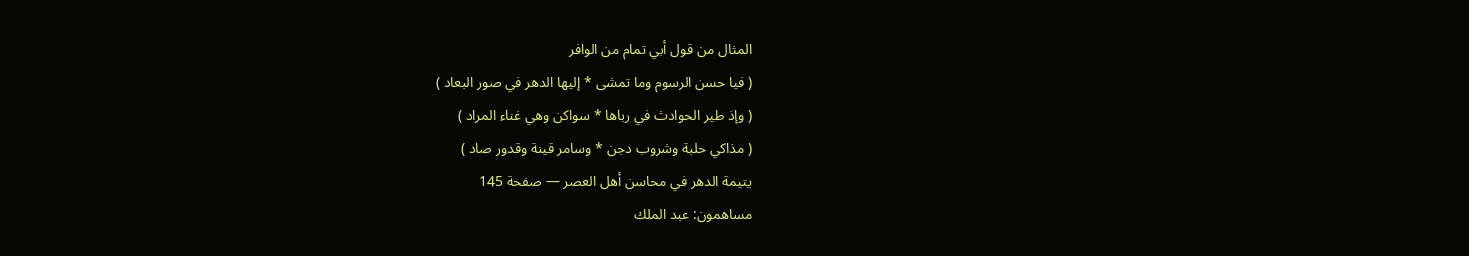المثال من قول أبي تمام من الوافر
( فيا حسن الرسوم وما تمشى * إليها الدهر في صور البعاد )
( وإذ طير الحوادث في رباها * سواكن وهي غناء المراد )
( مذاكي حلبة وشروب دجن * وسامر قينة وقدور صاد )
يتيمة الدهر في محاسن أهل العصر — صفحة 145
مساهمون: عبد الملك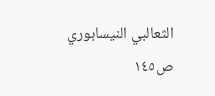الثعالبي النيسابوري
ص١٤٥